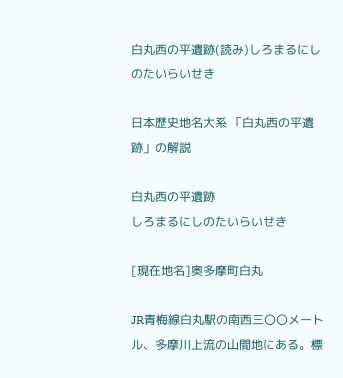白丸西の平遺跡(読み)しろまるにしのたいらいせき

日本歴史地名大系 「白丸西の平遺跡」の解説

白丸西の平遺跡
しろまるにしのたいらいせき

[現在地名]奥多摩町白丸

JR青梅線白丸駅の南西三〇〇メートル、多摩川上流の山間地にある。標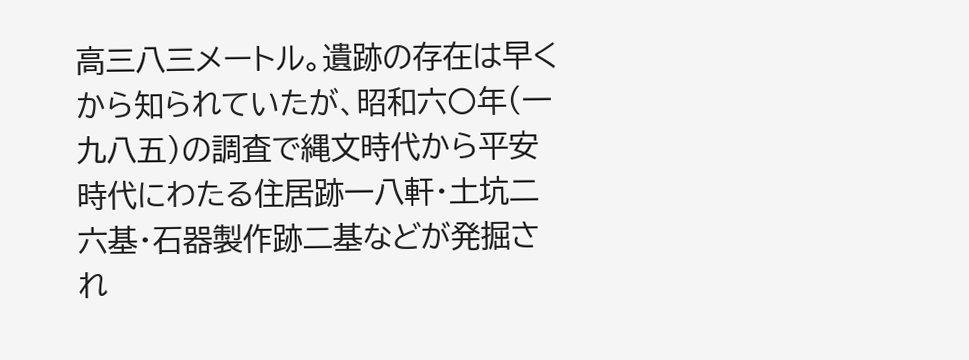高三八三メートル。遺跡の存在は早くから知られていたが、昭和六〇年(一九八五)の調査で縄文時代から平安時代にわたる住居跡一八軒・土坑二六基・石器製作跡二基などが発掘され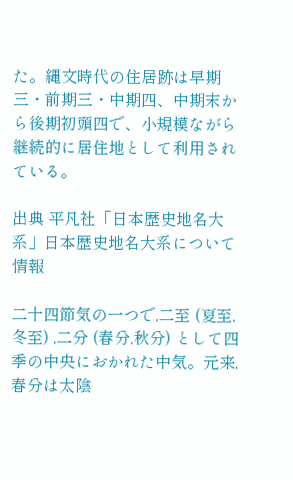た。縄文時代の住居跡は早期三・前期三・中期四、中期末から後期初頭四で、小規模ながら継続的に居住地として利用されている。

出典 平凡社「日本歴史地名大系」日本歴史地名大系について 情報

二十四節気の一つで,二至 (夏至,冬至) ,二分 (春分,秋分) として四季の中央におかれた中気。元来,春分は太陰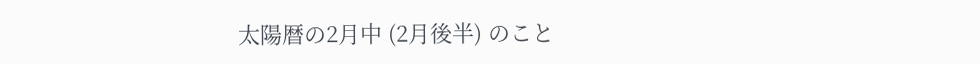太陽暦の2月中 (2月後半) のこと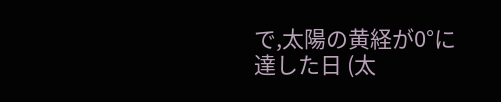で,太陽の黄経が0°に達した日 (太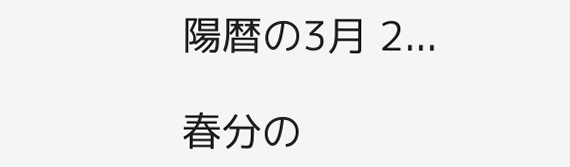陽暦の3月 2...

春分の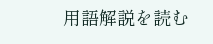用語解説を読む